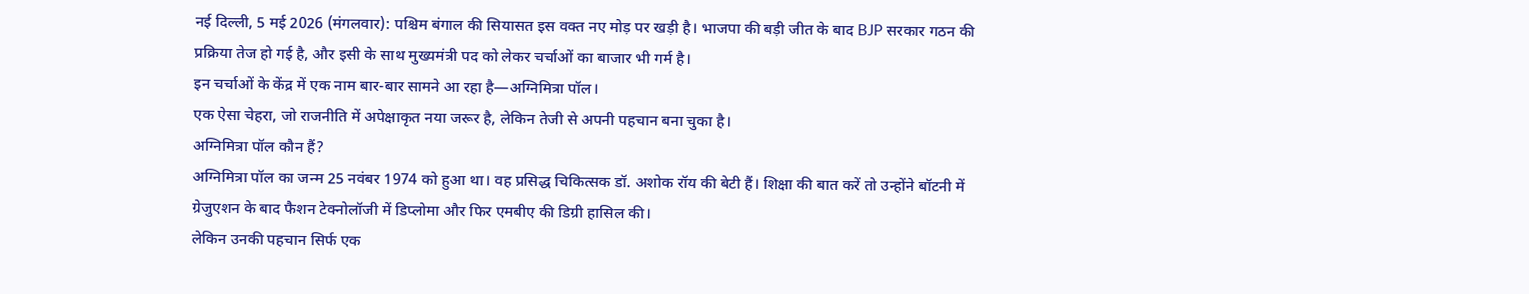नई दिल्ली, 5 मई 2026 (मंगलवार): पश्चिम बंगाल की सियासत इस वक्त नए मोड़ पर खड़ी है। भाजपा की बड़ी जीत के बाद BJP सरकार गठन की प्रक्रिया तेज हो गई है, और इसी के साथ मुख्यमंत्री पद को लेकर चर्चाओं का बाजार भी गर्म है।
इन चर्चाओं के केंद्र में एक नाम बार-बार सामने आ रहा है—अग्निमित्रा पॉल।
एक ऐसा चेहरा, जो राजनीति में अपेक्षाकृत नया जरूर है, लेकिन तेजी से अपनी पहचान बना चुका है।
अग्निमित्रा पॉल कौन हैं?
अग्निमित्रा पॉल का जन्म 25 नवंबर 1974 को हुआ था। वह प्रसिद्ध चिकित्सक डॉ. अशोक रॉय की बेटी हैं। शिक्षा की बात करें तो उन्होंने बॉटनी में ग्रेजुएशन के बाद फैशन टेक्नोलॉजी में डिप्लोमा और फिर एमबीए की डिग्री हासिल की।
लेकिन उनकी पहचान सिर्फ एक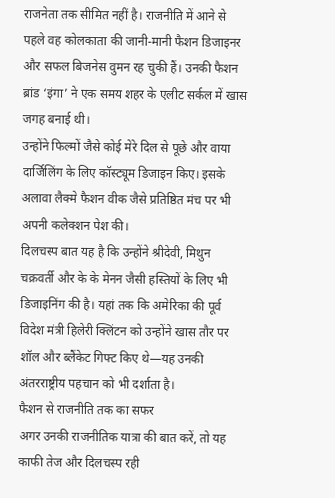राजनेता तक सीमित नहीं है। राजनीति में आने से पहले वह कोलकाता की जानी-मानी फैशन डिजाइनर और सफल बिजनेस वुमन रह चुकी हैं। उनकी फैशन ब्रांड ‘इंगा’ ने एक समय शहर के एलीट सर्कल में खास जगह बनाई थी।
उन्होंने फिल्मों जैसे कोई मेरे दिल से पूछे और वाया दार्जिलिंग के लिए कॉस्ट्यूम डिजाइन किए। इसके अलावा लैक्मे फैशन वीक जैसे प्रतिष्ठित मंच पर भी अपनी कलेक्शन पेश की।
दिलचस्प बात यह है कि उन्होंने श्रीदेवी, मिथुन चक्रवर्ती और के के मेनन जैसी हस्तियों के लिए भी डिजाइनिंग की है। यहां तक कि अमेरिका की पूर्व विदेश मंत्री हिलेरी क्लिंटन को उन्होंने खास तौर पर शॉल और ब्लैंकेट गिफ्ट किए थे—यह उनकी अंतरराष्ट्रीय पहचान को भी दर्शाता है।
फैशन से राजनीति तक का सफर
अगर उनकी राजनीतिक यात्रा की बात करें, तो यह काफी तेज और दिलचस्प रही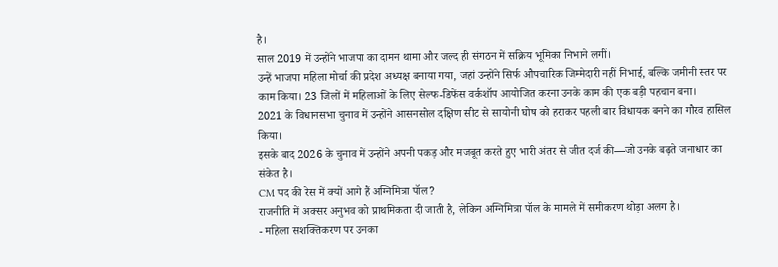है।
साल 2019 में उन्होंने भाजपा का दामन थामा और जल्द ही संगठन में सक्रिय भूमिका निभाने लगीं।
उन्हें भाजपा महिला मोर्चा की प्रदेश अध्यक्ष बनाया गया, जहां उन्होंने सिर्फ औपचारिक जिम्मेदारी नहीं निभाई, बल्कि जमीनी स्तर पर काम किया। 23 जिलों में महिलाओं के लिए सेल्फ-डिफेंस वर्कशॉप आयोजित करना उनके काम की एक बड़ी पहचान बना।
2021 के विधानसभा चुनाव में उन्होंने आसनसोल दक्षिण सीट से सायोनी घोष को हराकर पहली बार विधायक बनने का गौरव हासिल किया।
इसके बाद 2026 के चुनाव में उन्होंने अपनी पकड़ और मजबूत करते हुए भारी अंतर से जीत दर्ज की—जो उनके बढ़ते जनाधार का संकेत है।
CM पद की रेस में क्यों आगे हैं अग्निमित्रा पॉल?
राजनीति में अक्सर अनुभव को प्राथमिकता दी जाती है, लेकिन अग्निमित्रा पॉल के मामले में समीकरण थोड़ा अलग है।
- महिला सशक्तिकरण पर उनका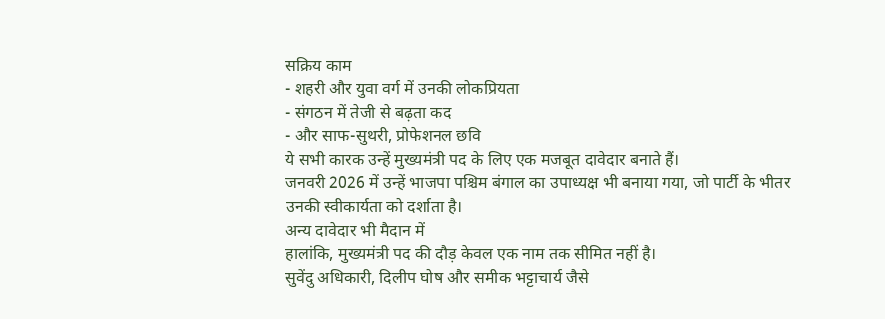सक्रिय काम
- शहरी और युवा वर्ग में उनकी लोकप्रियता
- संगठन में तेजी से बढ़ता कद
- और साफ-सुथरी, प्रोफेशनल छवि
ये सभी कारक उन्हें मुख्यमंत्री पद के लिए एक मजबूत दावेदार बनाते हैं।
जनवरी 2026 में उन्हें भाजपा पश्चिम बंगाल का उपाध्यक्ष भी बनाया गया, जो पार्टी के भीतर उनकी स्वीकार्यता को दर्शाता है।
अन्य दावेदार भी मैदान में
हालांकि, मुख्यमंत्री पद की दौड़ केवल एक नाम तक सीमित नहीं है।
सुवेंदु अधिकारी, दिलीप घोष और समीक भट्टाचार्य जैसे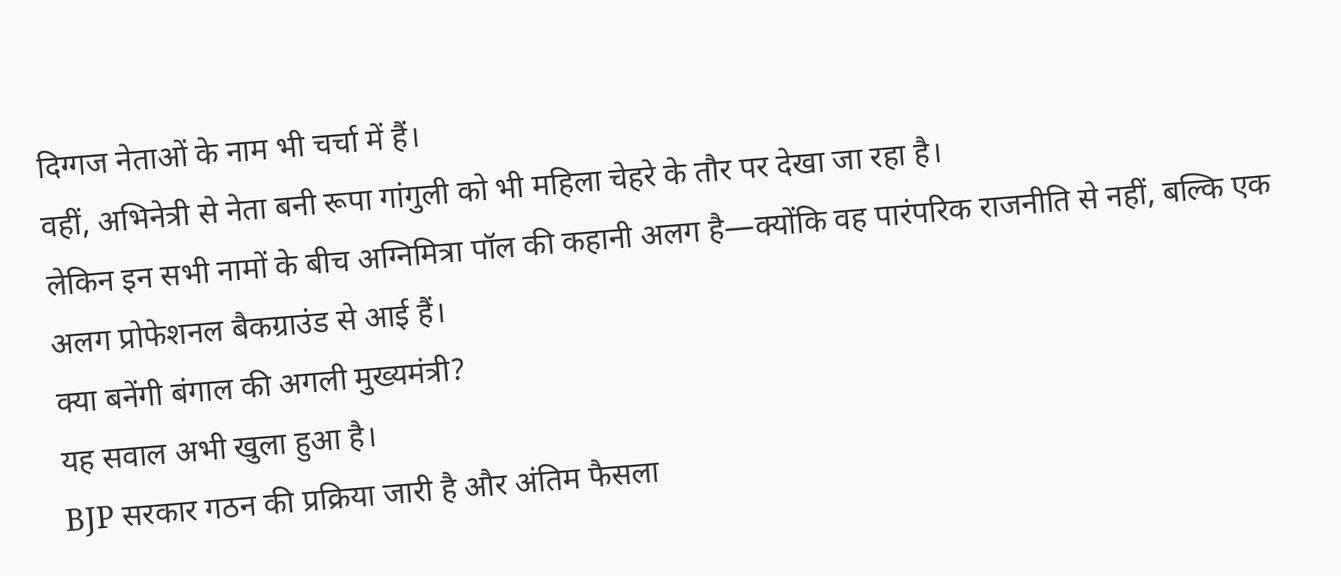दिग्गज नेताओं के नाम भी चर्चा में हैं।
वहीं, अभिनेत्री से नेता बनी रूपा गांगुली को भी महिला चेहरे के तौर पर देखा जा रहा है।
लेकिन इन सभी नामों के बीच अग्निमित्रा पॉल की कहानी अलग है—क्योंकि वह पारंपरिक राजनीति से नहीं, बल्कि एक अलग प्रोफेशनल बैकग्राउंड से आई हैं।
क्या बनेंगी बंगाल की अगली मुख्यमंत्री?
यह सवाल अभी खुला हुआ है।
BJP सरकार गठन की प्रक्रिया जारी है और अंतिम फैसला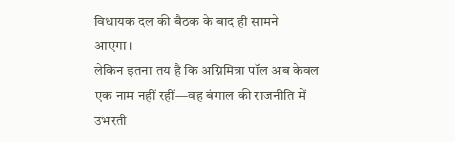विधायक दल की बैठक के बाद ही सामने आएगा।
लेकिन इतना तय है कि अग्निमित्रा पॉल अब केवल एक नाम नहीं रहीं—वह बंगाल की राजनीति में उभरती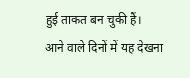हुई ताकत बन चुकी हैं।
आने वाले दिनों में यह देखना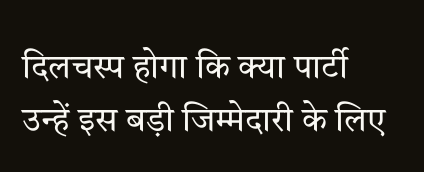दिलचस्प होगा कि क्या पार्टी उन्हें इस बड़ी जिम्मेदारी के लिए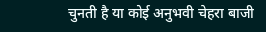चुनती है या कोई अनुभवी चेहरा बाजी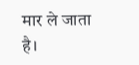मार ले जाता है।